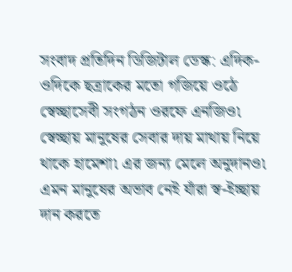সংবাদ প্রতিদিন ডিজিটাল ডেস্ক: এদিক-ওদিকে ছত্রাকের মতো গজিয়ে ওঠে স্বেচ্ছাসেবী সংগঠন ওরফে এনজিও৷ স্বেচ্ছায় মানুষের সেবার দায় মাথায় নিয়ে থাকে হামেশা৷ এর জন্য মেলে অনুদানও৷ এমন মানুষের অভাব নেই যাঁরা স্ব-ইচ্ছায় দান করতে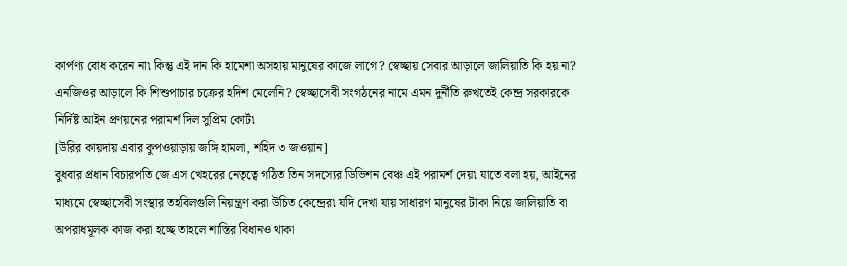কার্পণ্য বোধ করেন না৷ কিন্তু এই দান কি হামেশা অসহায় মানুষের কাজে লাগে? স্বেচ্ছায় সেবার আড়ালে জালিয়াতি কি হয় না? এনজিওর আড়ালে কি শিশুপাচার চক্রের হদিশ মেলেনি? স্বেচ্ছাসেবী সংগঠনের নামে এমন দুর্নীতি রুখতেই কেন্দ্র সরকারকে নির্দিষ্ট আইন প্রণয়নের পরামর্শ দিল সুপ্রিম কোর্ট৷
[উরির কায়দায় এবার কুপওয়াড়ায় জঙ্গি হামলা, শহিদ ৩ জওয়ান]
বুধবার প্রধান বিচারপতি জে এস খেহরের নেতৃত্বে গঠিত তিন সদস্যের ডিভিশন বেঞ্চ এই পরামর্শ দেয়৷ যাতে বলা হয়, আইনের মাধ্যমে স্বেচ্ছাসেবী সংস্থার তহবিলগুলি নিয়ন্ত্রণ করা উচিত কেন্দ্রের৷ যদি দেখা যায় সাধারণ মানুষের টাকা নিয়ে জালিয়াতি বা অপরাধমূলক কাজ করা হচ্ছে তাহলে শাস্তির বিধানও থাকা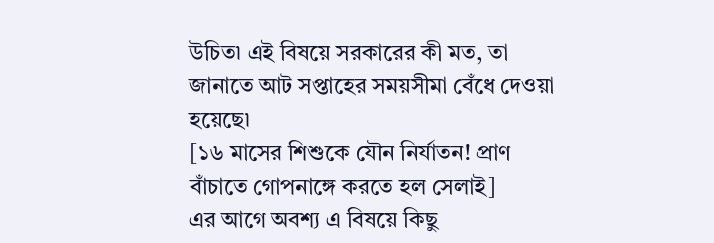উচিত৷ এই বিষয়ে সরকারের কী মত, তা জানাতে আট সপ্তাহের সময়সীমা বেঁধে দেওয়া হয়েছে৷
[১৬ মাসের শিশুকে যৌন নির্যাতন! প্রাণ বাঁচাতে গোপনাঙ্গে করতে হল সেলাই]
এর আগে অবশ্য এ বিষয়ে কিছু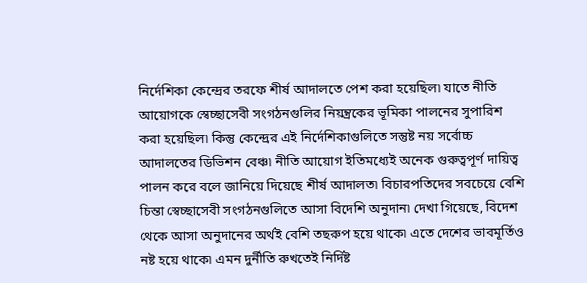নির্দেশিকা কেন্দ্রের তরফে শীর্ষ আদালতে পেশ করা হয়েছিল৷ যাতে নীতি আয়োগকে স্বেচ্ছাসেবী সংগঠনগুলির নিয়ন্ত্রকের ভূমিকা পালনের সুপারিশ করা হয়েছিল৷ কিন্তু কেন্দ্রের এই নির্দেশিকাগুলিতে সন্তুষ্ট নয় সর্বোচ্চ আদালতের ডিভিশন বেঞ্চ৷ নীতি আয়োগ ইতিমধ্যেই অনেক গুরুত্বপূর্ণ দায়িত্ব পালন করে বলে জানিয়ে দিয়েছে শীর্ষ আদালত৷ বিচারপতিদের সবচেয়ে বেশি চিন্তা স্বেচ্ছাসেবী সংগঠনগুলিতে আসা বিদেশি অনুদান৷ দেখা গিয়েছে, বিদেশ থেকে আসা অনুদানের অর্থই বেশি তছরুপ হয়ে থাকে৷ এতে দেশের ভাবমূর্তিও নষ্ট হয়ে থাকে৷ এমন দুর্নীতি রুখতেই নির্দিষ্ট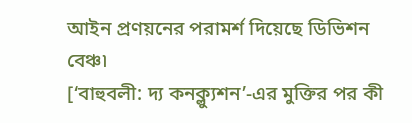আইন প্রণয়নের পরামর্শ দিয়েছে ডিভিশন বেঞ্চ৷
[‘বাহুবলী: দ্য কনক্ল্যুশন’-এর মুক্তির পর কী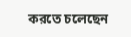করতে চলেছেন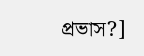প্রভাস?]